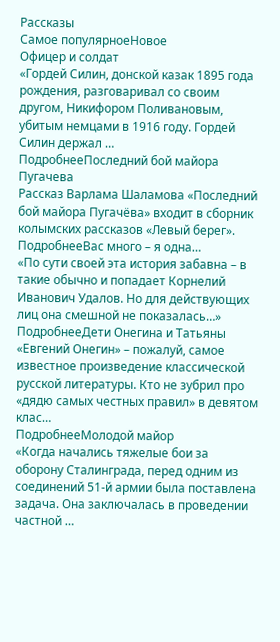Рассказы
Самое популярноеНовое
Офицер и солдат
«Гордей Силин, донской казак 1895 года рождения, разговаривал со своим другом, Никифором Поливановым, убитым немцами в 1916 году. Гордей Силин держал …
ПодробнееПоследний бой майора Пугачева
Рассказ Варлама Шаламова «Последний бой майора Пугачёва» входит в сборник колымских рассказов «Левый берег».
ПодробнееВас много – я одна…
«По сути своей эта история забавна – в такие обычно и попадает Корнелий Иванович Удалов. Но для действующих лиц она смешной не показалась…»
ПодробнееДети Онегина и Татьяны
«Евгений Онегин» – пожалуй, самое известное произведение классической русской литературы. Кто не зубрил про «дядю самых честных правил» в девятом клас…
ПодробнееМолодой майор
«Когда начались тяжелые бои за оборону Сталинграда, перед одним из соединений 51-й армии была поставлена задача. Она заключалась в проведении частной …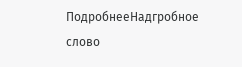ПодробнееНадгробное слово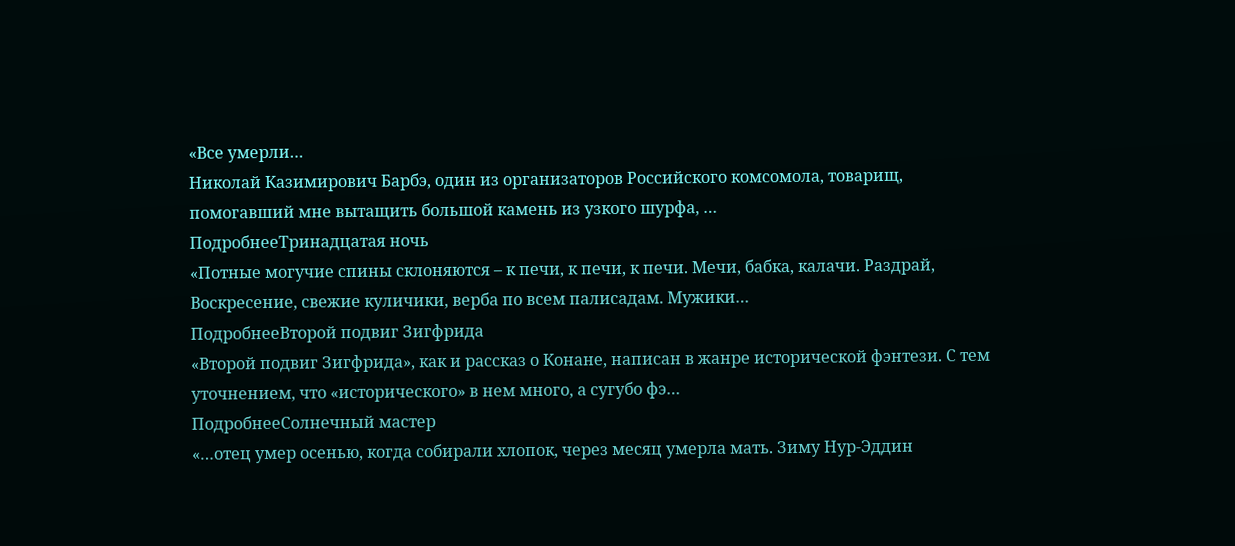«Все умерли…
Николай Казимирович Барбэ, один из организаторов Российского комсомола, товарищ, помогавший мне вытащить большой камень из узкого шурфа, …
ПодробнееТринадцатая ночь
«Потные могучие спины склоняются – к печи, к печи, к печи. Мечи, бабка, калачи. Раздрай, Воскресение, свежие куличики, верба по всем палисадам. Мужики…
ПодробнееВторой подвиг Зигфрида
«Второй подвиг Зигфрида», как и рассказ о Конане, написан в жанре исторической фэнтези. С тем уточнением, что «исторического» в нем много, а сугубо фэ…
ПодробнееСолнечный мастер
«…отец умер осенью, когда собирали хлопок, через месяц умерла мать. Зиму Нур-Эддин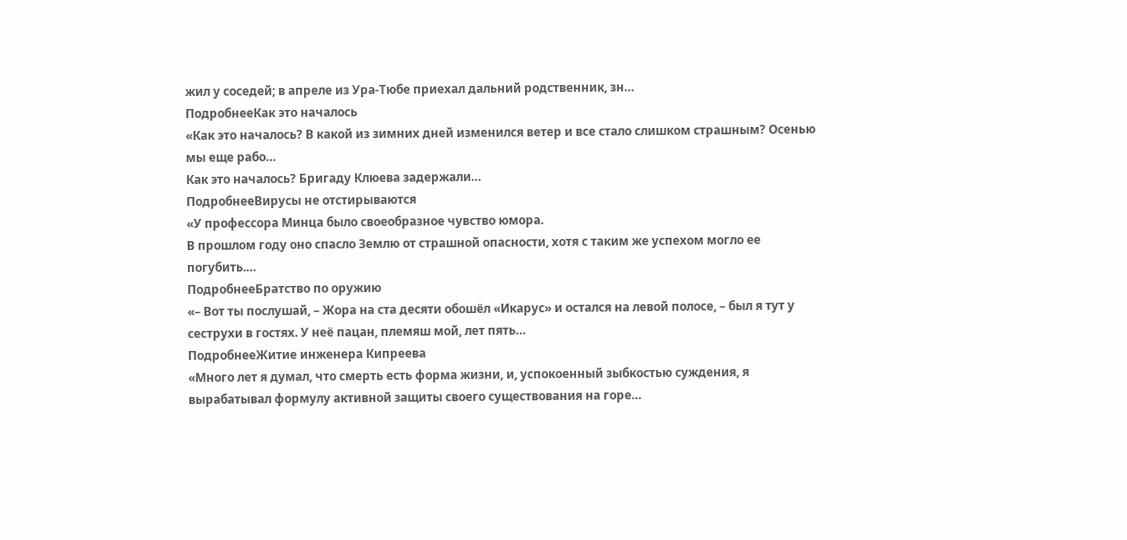жил у соседей; в апреле из Ура-Тюбе приехал дальний родственник, зн…
ПодробнееКак это началось
«Как это началось? В какой из зимних дней изменился ветер и все стало слишком страшным? Осенью мы еще рабо…
Как это началось? Бригаду Клюева задержали…
ПодробнееВирусы не отстирываются
«У профессора Минца было своеобразное чувство юмора.
В прошлом году оно спасло Землю от страшной опасности, хотя с таким же успехом могло ее погубить.…
ПодробнееБратство по оружию
«– Вот ты послушай, – Жора на ста десяти обошёл «Икарус» и остался на левой полосе, – был я тут у сеструхи в гостях. У неё пацан, племяш мой, лет пять…
ПодробнееЖитие инженера Кипреева
«Много лет я думал, что смерть есть форма жизни, и, успокоенный зыбкостью суждения, я вырабатывал формулу активной защиты своего существования на горе…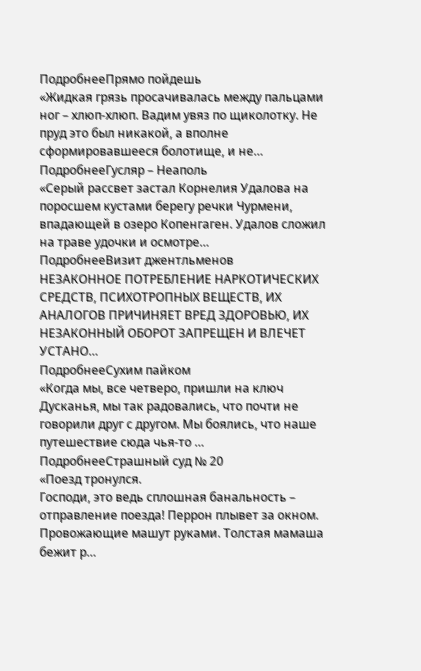ПодробнееПрямо пойдешь
«Жидкая грязь просачивалась между пальцами ног – хлюп-хлюп. Вадим увяз по щиколотку. Не пруд это был никакой, а вполне сформировавшееся болотище, и не…
ПодробнееГусляр – Неаполь
«Серый рассвет застал Корнелия Удалова на поросшем кустами берегу речки Чурмени, впадающей в озеро Копенгаген. Удалов сложил на траве удочки и осмотре…
ПодробнееВизит джентльменов
НЕЗАКОННОЕ ПОТРЕБЛЕНИЕ НАРКОТИЧЕСКИХ СРЕДСТВ, ПСИХОТРОПНЫХ ВЕЩЕСТВ, ИХ АНАЛОГОВ ПРИЧИНЯЕТ ВРЕД ЗДОРОВЬЮ, ИХ НЕЗАКОННЫЙ ОБОРОТ ЗАПРЕЩЕН И ВЛЕЧЕТ УСТАНО…
ПодробнееСухим пайком
«Когда мы, все четверо, пришли на ключ Дусканья, мы так радовались, что почти не говорили друг с другом. Мы боялись, что наше путешествие сюда чья-то …
ПодробнееСтрашный суд № 20
«Поезд тронулся.
Господи, это ведь сплошная банальность – отправление поезда! Перрон плывет за окном. Провожающие машут руками. Толстая мамаша бежит р…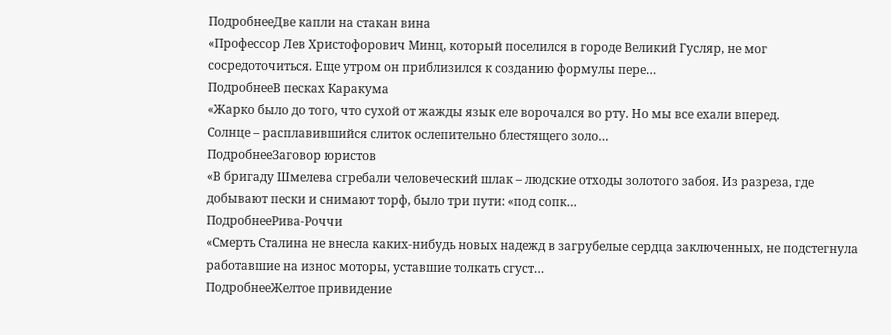ПодробнееДве капли на стакан вина
«Профессор Лев Христофорович Минц, который поселился в городе Великий Гусляр, не мог сосредоточиться. Еще утром он приблизился к созданию формулы пере…
ПодробнееВ песках Каракума
«Жарко было до того, что сухой от жажды язык еле ворочался во рту. Но мы все ехали вперед.
Солнце – расплавившийся слиток ослепительно блестящего золо…
ПодробнееЗаговор юристов
«В бригаду Шмелева сгребали человеческий шлак – людские отходы золотого забоя. Из разреза, где добывают пески и снимают торф, было три пути: «под сопк…
ПодробнееРива-Роччи
«Смерть Сталина не внесла каких-нибудь новых надежд в загрубелые сердца заключенных, не подстегнула работавшие на износ моторы, уставшие толкать сгуст…
ПодробнееЖелтое привидение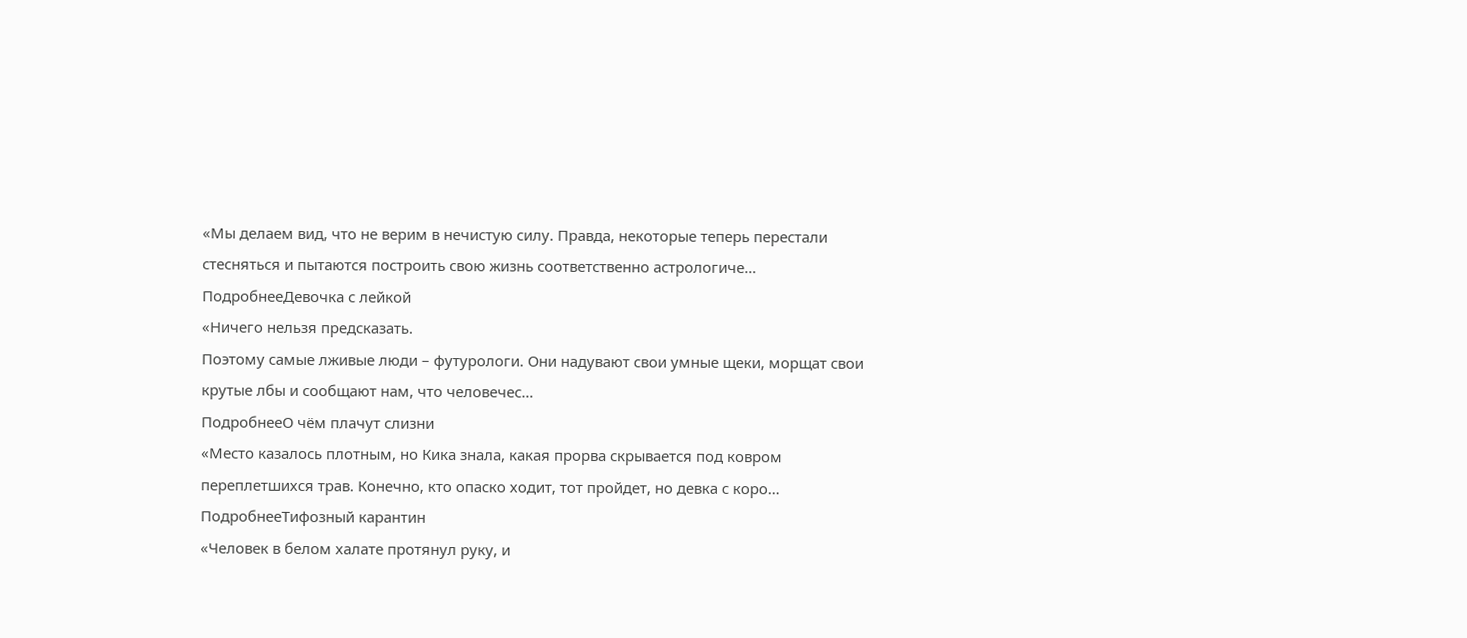«Мы делаем вид, что не верим в нечистую силу. Правда, некоторые теперь перестали стесняться и пытаются построить свою жизнь соответственно астрологиче…
ПодробнееДевочка с лейкой
«Ничего нельзя предсказать.
Поэтому самые лживые люди – футурологи. Они надувают свои умные щеки, морщат свои крутые лбы и сообщают нам, что человечес…
ПодробнееО чём плачут слизни
«Место казалось плотным, но Кика знала, какая прорва скрывается под ковром переплетшихся трав. Конечно, кто опаско ходит, тот пройдет, но девка с коро…
ПодробнееТифозный карантин
«Человек в белом халате протянул руку, и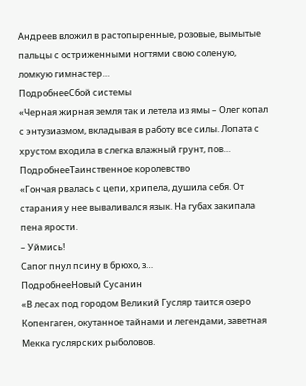Андреев вложил в растопыренные, розовые, вымытые пальцы с остриженными ногтями свою соленую, ломкую гимнастер…
ПодробнееСбой системы
«Черная жирная земля так и летела из ямы – Олег копал с энтузиазмом, вкладывая в работу все силы. Лопата с хрустом входила в слегка влажный грунт, пов…
ПодробнееТаинственное королевство
«Гончая рвалась с цепи, хрипела, душила себя. От старания у нее вываливался язык. На губах закипала пена ярости.
– Уймись!
Сапог пнул псину в брюхо, з…
ПодробнееНовый Сусанин
«В лесах под городом Великий Гусляр таится озеро Копенгаген, окутанное тайнами и легендами, заветная Мекка гуслярских рыболовов.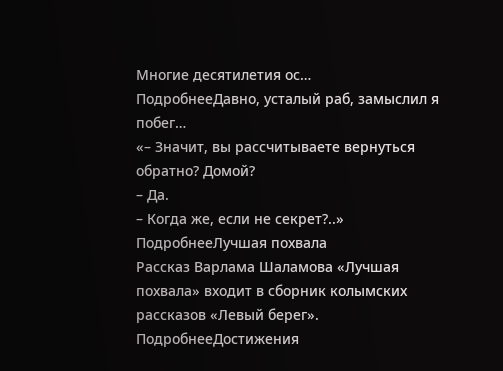Многие десятилетия ос…
ПодробнееДавно, усталый раб, замыслил я побег…
«– Значит, вы рассчитываете вернуться обратно? Домой?
– Да.
– Когда же, если не секрет?..»
ПодробнееЛучшая похвала
Рассказ Варлама Шаламова «Лучшая похвала» входит в сборник колымских рассказов «Левый берег».
ПодробнееДостижения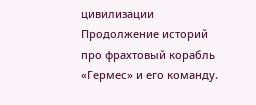цивилизации
Продолжение историй про фрахтовый корабль «Гермес» и его команду.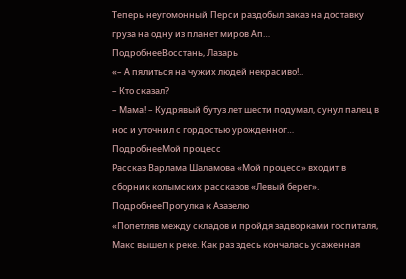Теперь неугомонный Перси раздобыл заказ на доставку груза на одну из планет миров Ап…
ПодробнееВосстань, Лазарь
«– А пялиться на чужих людей некрасиво!..
– Кто сказал?
– Мама! – Кудрявый бутуз лет шести подумал, сунул палец в нос и уточнил с гордостью урожденног…
ПодробнееМой процесс
Рассказ Варлама Шаламова «Мой процесс» входит в сборник колымских рассказов «Левый берег».
ПодробнееПрогулка к Азазелю
«Попетляв между складов и пройдя задворками госпиталя, Макс вышел к реке. Как раз здесь кончалась усаженная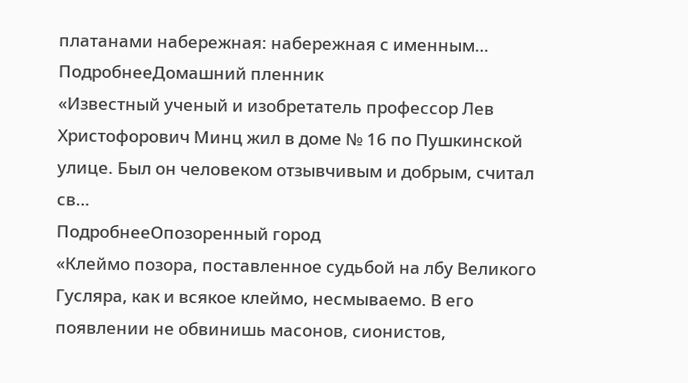платанами набережная: набережная с именным…
ПодробнееДомашний пленник
«Известный ученый и изобретатель профессор Лев Христофорович Минц жил в доме № 16 по Пушкинской улице. Был он человеком отзывчивым и добрым, считал св…
ПодробнееОпозоренный город
«Клеймо позора, поставленное судьбой на лбу Великого Гусляра, как и всякое клеймо, несмываемо. В его появлении не обвинишь масонов, сионистов,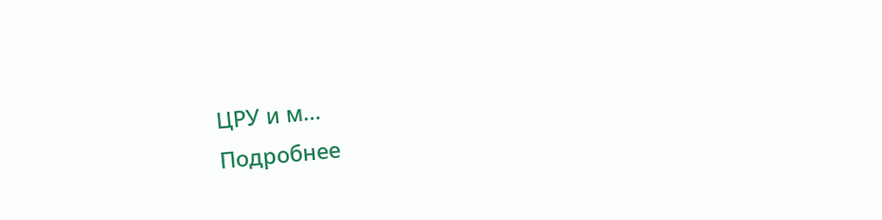ЦРУ и м…
Подробнее